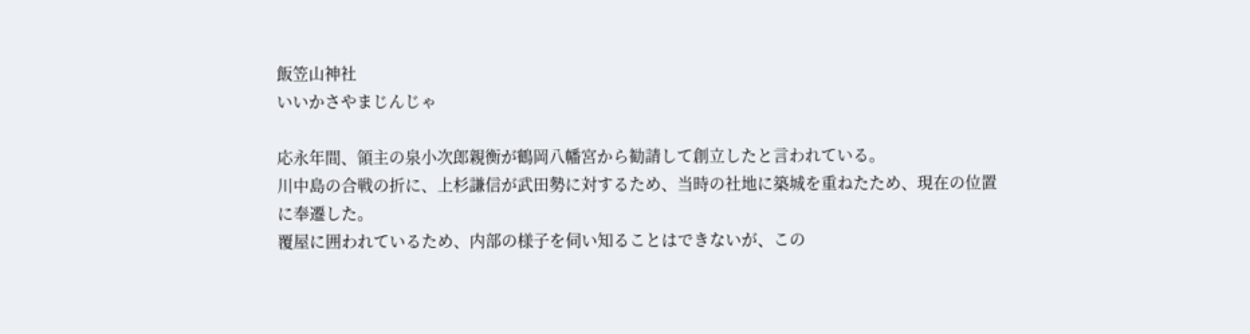飯笠山神社
いいかさやまじんじゃ

応永年間、領主の泉小次郎親衡が鶴岡八幡宮から勧請して創立したと言われている。
川中島の合戦の折に、上杉謙信が武田勢に対するため、当時の社地に築城を重ねたため、現在の位置に奉遷した。
覆屋に囲われているため、内部の様子を伺い知ることはできないが、この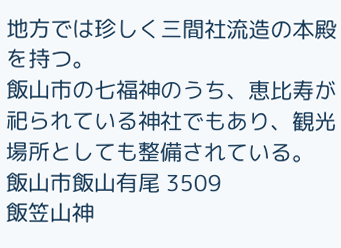地方では珍しく三間社流造の本殿を持つ。
飯山市の七福神のうち、恵比寿が祀られている神社でもあり、観光場所としても整備されている。
飯山市飯山有尾 3509
飯笠山神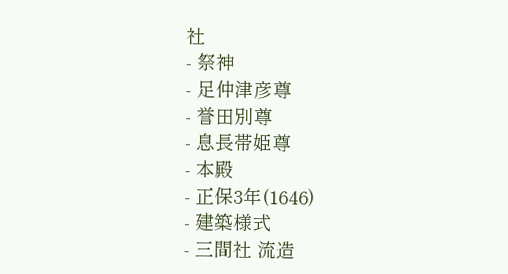社
- 祭神
- 足仲津彦尊
- 誉田別尊
- 息長帯姫尊
- 本殿
- 正保3年(1646)
- 建築様式
- 三間社 流造